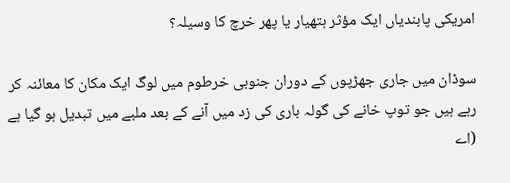امریکی پابندیاں ایک مؤثر ہتھیار یا پھر خرچ کا وسیلہ؟

سوڈان میں جاری جھڑپوں کے دوران جنوبی خرطوم میں لوگ ایک مکان کا معائنہ کر رہے ہیں جو توپ خانے کی گولہ باری کی زد میں آنے کے بعد ملبے میں تبدیل ہو گیا ہے (اے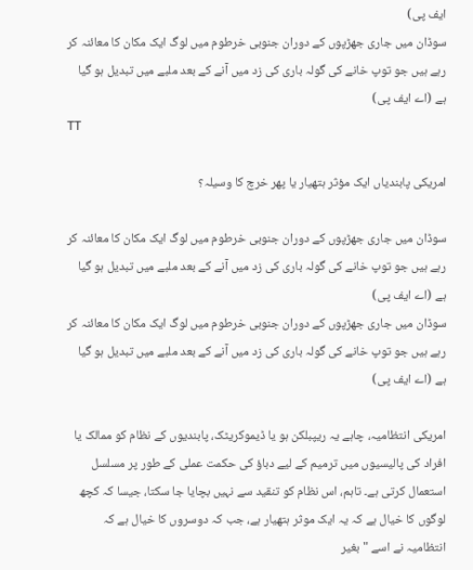ایف پی)
سوڈان میں جاری جھڑپوں کے دوران جنوبی خرطوم میں لوگ ایک مکان کا معائنہ کر رہے ہیں جو توپ خانے کی گولہ باری کی زد میں آنے کے بعد ملبے میں تبدیل ہو گیا ہے (اے ایف پی)
TT

امریکی پابندیاں ایک مؤثر ہتھیار یا پھر خرچ کا وسیلہ؟

سوڈان میں جاری جھڑپوں کے دوران جنوبی خرطوم میں لوگ ایک مکان کا معائنہ کر رہے ہیں جو توپ خانے کی گولہ باری کی زد میں آنے کے بعد ملبے میں تبدیل ہو گیا ہے (اے ایف پی)
سوڈان میں جاری جھڑپوں کے دوران جنوبی خرطوم میں لوگ ایک مکان کا معائنہ کر رہے ہیں جو توپ خانے کی گولہ باری کی زد میں آنے کے بعد ملبے میں تبدیل ہو گیا ہے (اے ایف پی)

امریکی انتظامیہ، چاہے یہ ریپبلکن ہو یا ڈیموکریٹک، پابندیوں کے نظام کو ممالک یا افراد کی پالیسیوں میں ترمیم کے لیے دباؤ کی حکمت عملی کے طور پر مسلسل استعمال کرتی ہے۔ تاہم، اس نظام کو تنقید سے نہیں بچایا جا سکتا، جیسا کہ کچھ لوگوں کا خیال ہے کہ یہ ایک موثر ہتھیار ہے، جب کہ دوسروں کا خیال ہے کہ انتظامیہ نے اسے "بغیر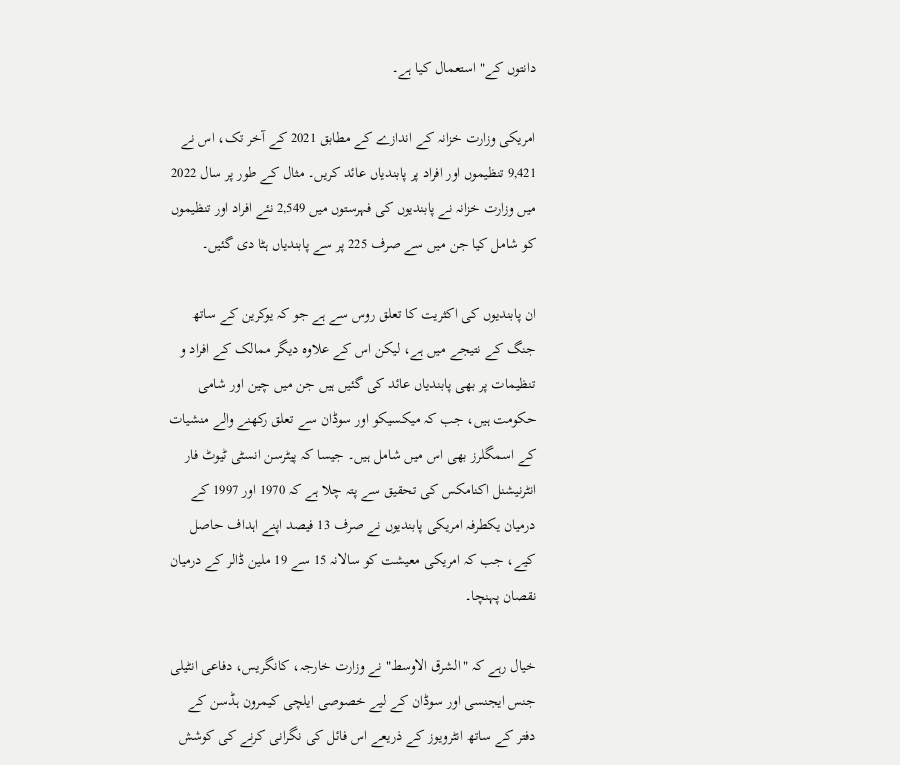دانتوں کے" استعمال کیا ہے۔

امریکی وزارت خزانہ کے اندازے کے مطابق 2021 کے آخر تک، اس نے 9,421 تنظیموں اور افراد پر پابندیاں عائد کریں۔ مثال کے طور پر سال 2022 میں وزارت خزانہ نے پابندیوں کی فہرستوں میں 2,549 نئے افراد اور تنظیموں کو شامل کیا جن میں سے صرف 225 پر سے پابندیاں ہٹا دی گئیں۔

ان پابندیوں کی اکثریت کا تعلق روس سے ہے جو کہ یوکرین کے ساتھ جنگ کے نتیجے میں ہے، لیکن اس کے علاوہ دیگر ممالک کے افراد و تنظیمات پر بھی پابندیاں عائد کی گئیں ہیں جن میں چین اور شامی حکومت ہیں، جب کہ میکسیکو اور سوڈان سے تعلق رکھنے والے منشیات کے اسمگلرز بھی اس میں شامل ہیں۔ جیسا کہ پیٹرسن انسٹی ٹیوٹ فار انٹرنیشنل اکنامکس کی تحقیق سے پتہ چلا ہے کہ 1970 اور 1997 کے درمیان یکطرفہ امریکی پابندیوں نے صرف 13 فیصد اپنے اہداف حاصل کیے، جب کہ امریکی معیشت کو سالانہ 15 سے 19 ملین ڈالر کے درمیان نقصان پہنچا۔

خیال رہے کہ "الشرق الاوسط" نے وزارت خارجہ، کانگریس، دفاعی انٹیلی جنس ایجنسی اور سوڈان کے لیے خصوصی ایلچی کیمرون ہڈسن کے دفتر کے ساتھ انٹرویوز کے ذریعے اس فائل کی نگرانی کرنے کی کوشش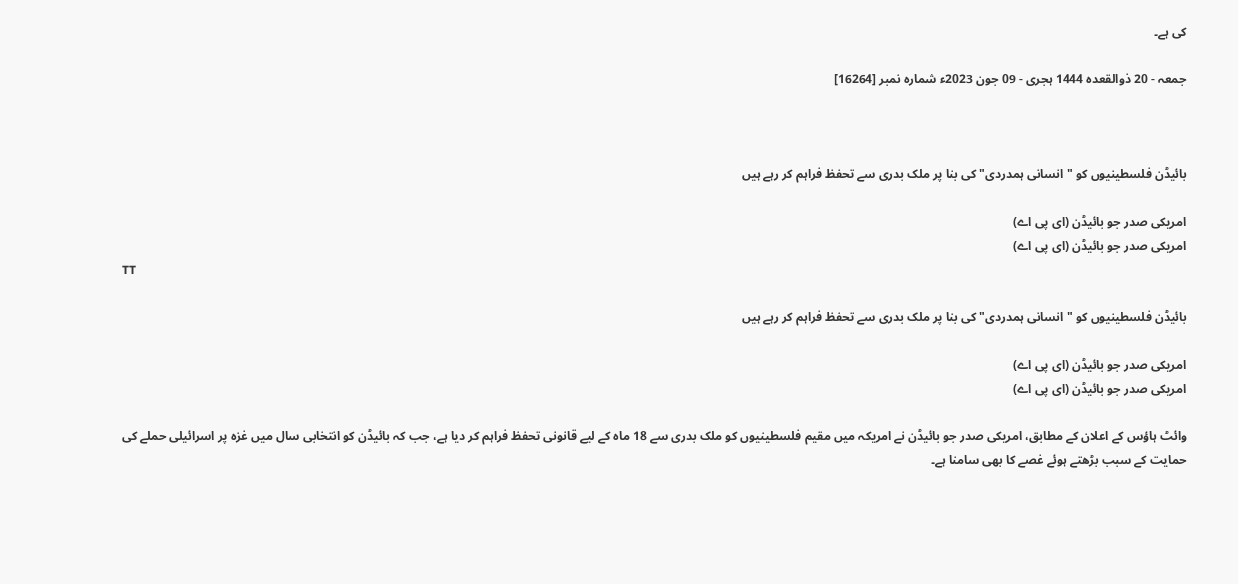کی ہے۔

جمعہ - 20 ذوالقعدہ 1444 ہجری - 09 جون 2023ء شمارہ نمبر [16264]



بائیڈن فلسطینیوں کو "انسانی ہمدردی" کی بنا پر ملک بدری سے تحفظ فراہم کر رہے ہیں

امریکی صدر جو بائیڈن (ای پی اے)
امریکی صدر جو بائیڈن (ای پی اے)
TT

بائیڈن فلسطینیوں کو "انسانی ہمدردی" کی بنا پر ملک بدری سے تحفظ فراہم کر رہے ہیں

امریکی صدر جو بائیڈن (ای پی اے)
امریکی صدر جو بائیڈن (ای پی اے)

وائٹ ہاؤس کے اعلان کے مطابق، امریکی صدر جو بائیڈن نے امریکہ میں مقیم فلسطینیوں کو ملک بدری سے 18 ماہ کے لیے قانونی تحفظ فراہم کر دیا ہے، جب کہ بائیڈن کو انتخابی سال میں غزہ پر اسرائیلی حملے کی حمایت کے سبب بڑھتے ہوئے غصے کا بھی سامنا ہے۔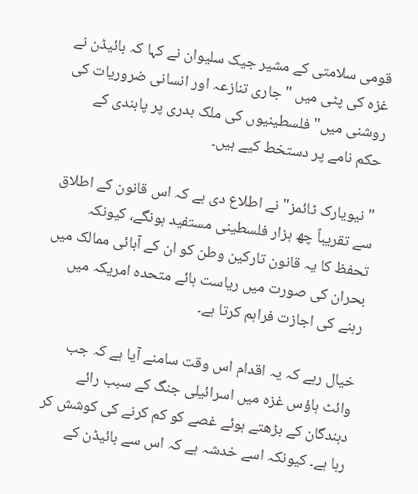قومی سلامتی کے مشیر جیک سلیوان نے کہا کہ بائیڈن نے غزہ کی پٹی میں "جاری تنازعہ اور انسانی ضروریات کی روشنی میں" فلسطینیوں کی ملک بدری پر پابندی کے حکم نامے پر دستخط کیے ہیں۔

"نیویارک ٹائمز" نے اطلاع دی ہے کہ اس قانون کے اطلاق سے تقریباً چھ ہزار فلسطینی مستفید ہونگے، کیونکہ تحفظ کا یہ قانون تارکین وطن کو ان کے آبائی ممالک میں بحران کی صورت میں ریاست ہائے متحدہ امریکہ میں رہنے کی اجازت فراہم کرتا ہے۔

خیال رہے کہ یہ اقدام اس وقت سامنے آیا ہے کہ جب وائٹ ہاؤس غزہ میں اسرائیلی جنگ کے سبب رائے دہندگان کے بڑھتے ہوئے غصے کو کم کرنے کی کوشش کر رہا ہے۔ کیونکہ اسے خدشہ ہے کہ اس سے بائیڈن کے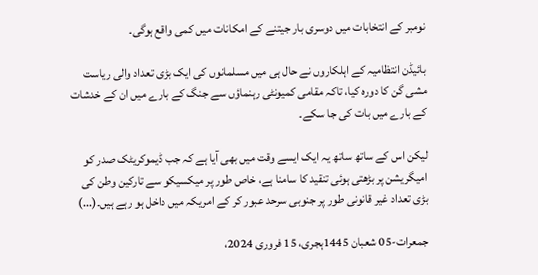نومبر کے انتخابات میں دوسری بار جیتنے کے امکانات میں کمی واقع ہوگی۔

بائیڈن انتظامیہ کے اہلکاروں نے حال ہی میں مسلمانوں کی ایک بڑی تعداد والی ریاست مشی گن کا دورہ کیا، تاکہ مقامی کمیونٹی رہنماؤں سے جنگ کے بارے میں ان کے خدشات کے بارے میں بات کی جا سکے۔

لیکن اس کے ساتھ ساتھ یہ ایک ایسے وقت میں بھی آیا ہے کہ جب ڈیموکریٹک صدر کو امیگریشن پر بڑھتی ہوئی تنقید کا سامنا ہے، خاص طور پر میکسیکو سے تارکین وطن کی بڑی تعداد غیر قانونی طور پر جنوبی سرحد عبور کر کے امریکہ میں داخل ہو رہے ہیں۔(...)

جمعرات-05 شعبان 1445ہجری، 15 فروری 2024،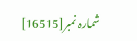شمارہ نمبر[16515]